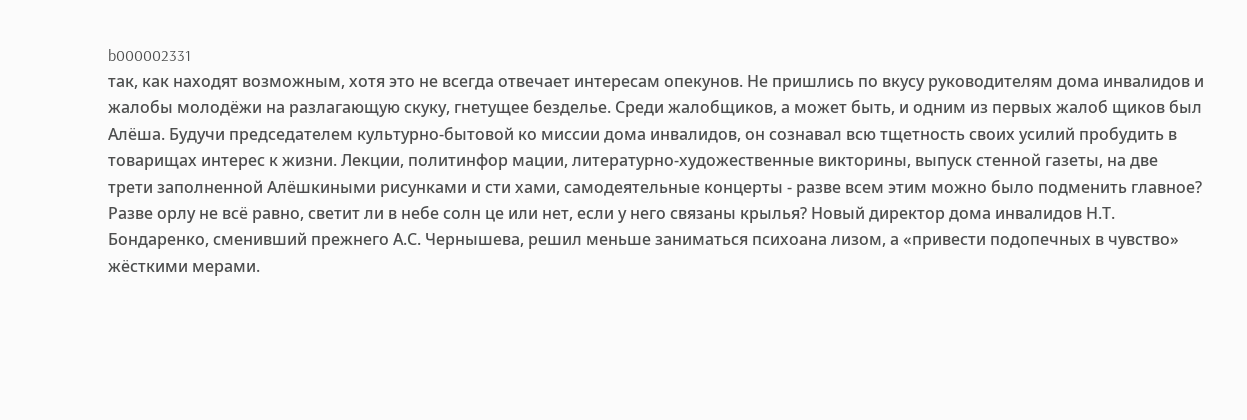b000002331
так, как находят возможным, хотя это не всегда отвечает интересам опекунов. Не пришлись по вкусу руководителям дома инвалидов и жалобы молодёжи на разлагающую скуку, гнетущее безделье. Среди жалобщиков, а может быть, и одним из первых жалоб щиков был Алёша. Будучи председателем культурно-бытовой ко миссии дома инвалидов, он сознавал всю тщетность своих усилий пробудить в товарищах интерес к жизни. Лекции, политинфор мации, литературно-художественные викторины, выпуск стенной газеты, на две трети заполненной Алёшкиными рисунками и сти хами, самодеятельные концерты - разве всем этим можно было подменить главное? Разве орлу не всё равно, светит ли в небе солн це или нет, если у него связаны крылья? Новый директор дома инвалидов Н.Т. Бондаренко, сменивший прежнего А.С. Чернышева, решил меньше заниматься психоана лизом, а «привести подопечных в чувство» жёсткими мерами.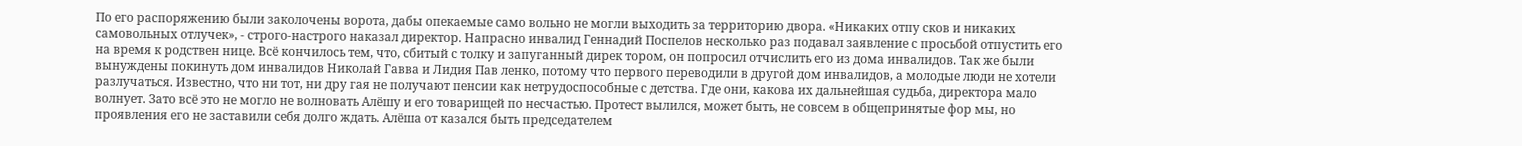По его распоряжению были заколочены ворота, дабы опекаемые само вольно не могли выходить за территорию двора. «Никаких отпу сков и никаких самовольных отлучек», - строго-настрого наказал директор. Напрасно инвалид Геннадий Поспелов несколько раз подавал заявление с просьбой отпустить его на время к родствен нице. Всё кончилось тем, что, сбитый с толку и запуганный дирек тором, он попросил отчислить его из дома инвалидов. Так же были вынуждены покинуть дом инвалидов Николай Гавва и Лидия Пав ленко, потому что первого переводили в другой дом инвалидов, а молодые люди не хотели разлучаться. Известно, что ни тот, ни дру гая не получают пенсии как нетрудоспособные с детства. Где они, какова их дальнейшая судьба, директора мало волнует. Зато всё это не могло не волновать Алёшу и его товарищей по несчастью. Протест вылился, может быть, не совсем в общепринятые фор мы, но проявления его не заставили себя долго ждать. Алёша от казался быть председателем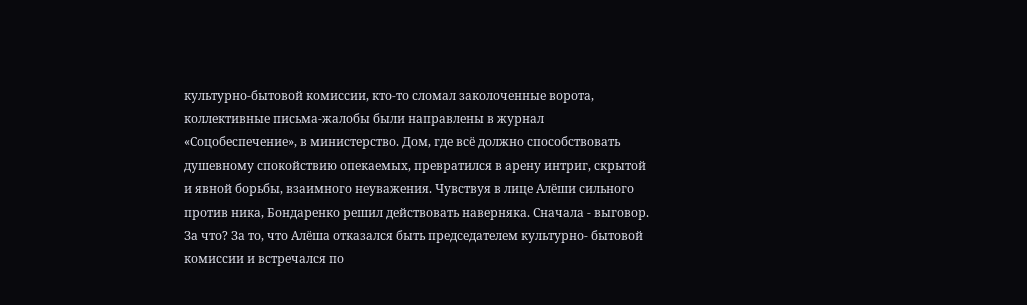культурно-бытовой комиссии, кто-то сломал заколоченные ворота, коллективные письма-жалобы были направлены в журнал «Соцобеспечение», в министерство. Дом, где всё должно способствовать душевному спокойствию опекаемых, превратился в арену интриг, скрытой и явной борьбы, взаимного неуважения. Чувствуя в лице Алёши сильного против ника, Бондаренко решил действовать наверняка. Сначала - выговор. За что? За то, что Алёша отказался быть председателем культурно- бытовой комиссии и встречался по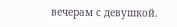вечерам с девушкой.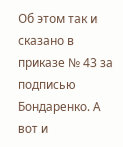Об этом так и сказано в приказе № 43 за подписью Бондаренко. А вот и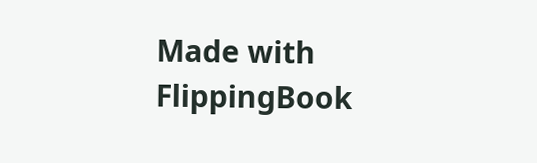Made with FlippingBook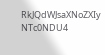RkJQdWJsaXNoZXIy NTc0NDU4